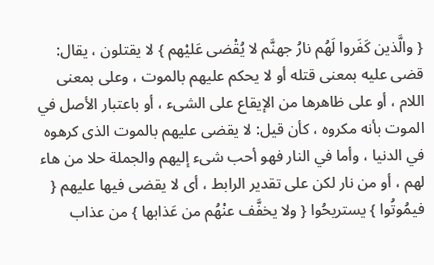{ والَّذين كَفَروا لَهُم نارُ جهنَّم لا يُقْضى عَليْهم } لا يقتلون ، يقال: قضى عليه بمعنى قتله أو لا يحكم عليهم بالموت ، وعلى بمعنى اللام ، أو على ظاهرها من الإيقاع على الشىء ، أو باعتبار الأصل في الموت بأنه مكروه ، كأن قيل: لا يقضى عليهم بالموت الذى كرهوه في الدنيا ، وأما في النار فهو أحب شىء إليهم والجملة حلا من هاء لهم ، أو من نار لكن على تقدير الرابط ، أى لا يقضى فيها عليهم { فيمُوتُوا } يستريحُوا { ولا يخفَّف عنْهُم من عَذابها } من عذاب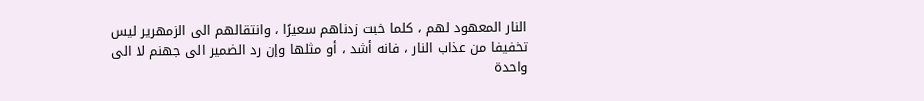النار المعهود لهم ، كلما خبت زدناهم سعيرًا ، وانتقالهم الى الزمهرير ليس تخفيفا من عذاب النار ، فانه أشد ، أو مثلها وإن رد الضمير الى جهنم لا الى واحدة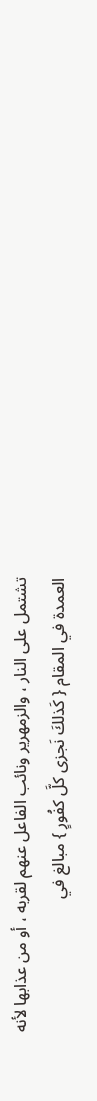تشتمل على النار ، والزمهرير ونائب الفاعل عنهم لقربه ، أو من عذابها لأنه العمدة في المقام { كَذلكَ نَجزى كلَّ كفُورٍ } مبالغ في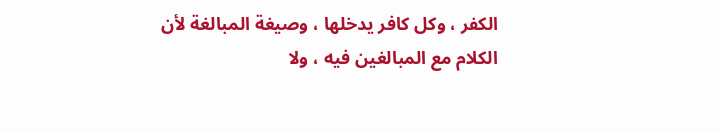الكفر ، وكل كافر يدخلها ، وصيغة المبالغة لأن الكلام مع المبالغين فيه ، ولا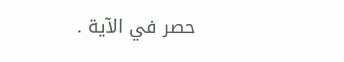حصر في الآية .